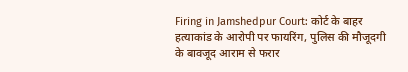Firing in Jamshedpur Court: कोर्ट के बाहर हत्याकांड के आरोपी पर फायरिंग, पुलिस की मौजूदगी के बावजूद आराम से फरार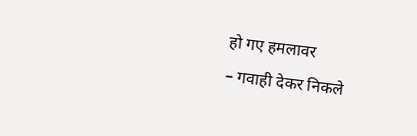हो गए हमलावर
– गवाही देकर निकले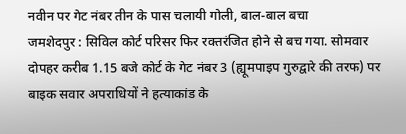नवीन पर गेट नंबर तीन के पास चलायी गोली, बाल-बाल बचा
जमशेदपुर : सिविल कोर्ट परिसर फिर रक्तरंजित होने से बच गया. सोमवार दोपहर करीब 1.15 बजे कोर्ट के गेट नंबर 3 (ह्यूमपाइप गुरुद्वारे की तरफ) पर बाइक सवार अपराधियों ने हत्याकांड के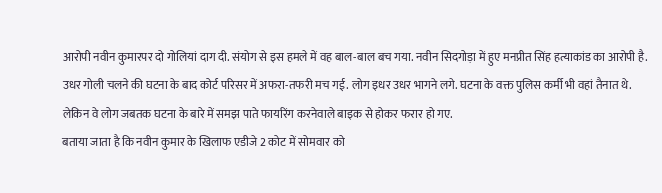आरोपी नवीन कुमारपर दो गोलियां दाग दी. संयोग से इस हमले में वह बाल-बाल बच गया. नवीन सिदगोड़ा में हुए मनप्रीत सिंह हत्याकांड का आरोपी है. उधर गोली चलने की घटना के बाद कोर्ट परिसर में अफरा-तफरी मच गई. लोग इधर उधर भागने लगे. घटना के वक्त पुलिस कर्मी भी वहां तैनात थे. लेकिन वे लोग जबतक घटना के बारे में समझ पाते फायरिंग करनेवाले बाइक से होकर फरार हो गए.
बताया जाता है कि नवीन कुमार के खिलाफ एडीजे 2 कोट में सोमवार को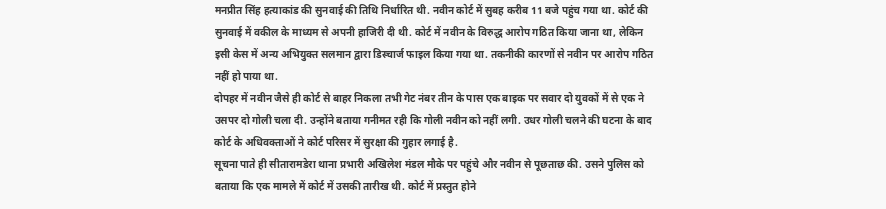मनप्रीत सिंह हत्याकांड की सुनवाई की तिथि निर्धारित थी. नवीन कोर्ट में सुबह करीब 11 बजे पहुंच गया था. कोर्ट की सुनवाई में वकील के माध्यम से अपनी हाजिरी दी थी. कोर्ट में नवीन के विरुद्ध आरोप गठित किया जाना था, लेकिन इसी केस में अन्य अभियुक्त सलमान द्वारा डिस्चार्ज फाइल किया गया था. तकनीकी कारणों से नवीन पर आरोप गठित नहीं हो पाया था.
दोपहर में नवीन जैसे ही कोर्ट से बाहर निकला तभी गेट नंबर तीन के पास एक बाइक पर सवार दो युवकों में से एक ने उसपर दो गोली चला दी. उन्होंने बताया गनीमत रही कि गोली नवीन को नहीं लगी. उधर गोली चलने की घटना के बाद कोर्ट के अधिवक्ताओं ने कोर्ट परिसर में सुरक्षा की गुहार लगाई है.
सूचना पाते ही सीतारामडेरा थाना प्रभारी अखिलेश मंडल मौके पर पहुंचे और नवीन से पूछताछ की. उसने पुलिस को बताया कि एक मामले में कोर्ट में उसकी तारीख थी. कोर्ट में प्रस्तुत होने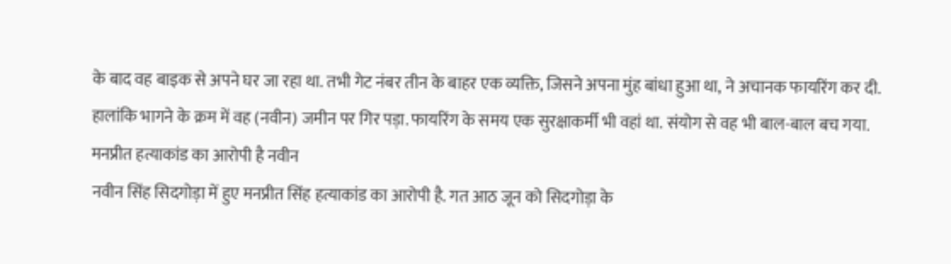के बाद वह बाइक से अपने घर जा रहा था. तभी गेट नंबर तीन के बाहर एक व्यक्ति, जिसने अपना मुंह बांधा हुआ था, ने अचानक फायरिंग कर दी. हालांकि भागने के क्रम में वह (नवीन) जमीन पर गिर पड़ा. फायरिंग के समय एक सुरक्षाकर्मी भी वहां था. संयोग से वह भी बाल-बाल बच गया.
मनप्रीत हत्याकांड का आरोपी है नवीन
नवीन सिंह सिदगोड़ा में हुए मनप्रीत सिंह हत्याकांड का आरोपी है. गत आठ जून को सिदगोड़ा के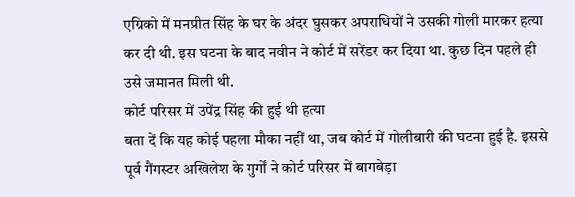एग्रिको में मनप्रीत सिंह के घर के अंदर घुसकर अपराधियों ने उसकी गोली मारकर हत्या कर दी थी. इस घटना के बाद नवीन ने कोर्ट में सरेंडर कर दिया था. कुछ दिन पहले ही उसे जमानत मिली थी.
कोर्ट परिसर में उपेंद्र सिंह की हुई थी हत्या
बता दें कि यह कोई पहला मौका नहीं था, जब कोर्ट में गोलीबारी की घटना हुई है. इससे पूर्व गैंगस्टर अखिलेश के गुर्गों ने कोर्ट परिसर में बागबेड़ा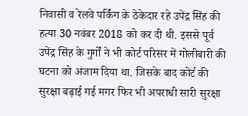निवासी व रेलवे पर्किंग के ठेकेदार रहे उपेंद्र सिंह की हत्या 30 नवंबर 2018 को कर दी थी. इससे पूर्व उपेंद्र सिंह के गुर्गों ने भी कोर्ट परिसर में गोलीबारी की घटना को अंजाम दिया था. जिसके बाद कोर्ट की सुरक्षा बढ़ाई गई मगर फिर भी अपराधी सारी सुरक्षा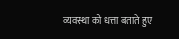व्यवस्था को धत्ता बताते हुए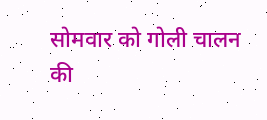सोमवार को गोली चालन की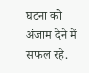घटना को अंजाम देने में सफल रहे.